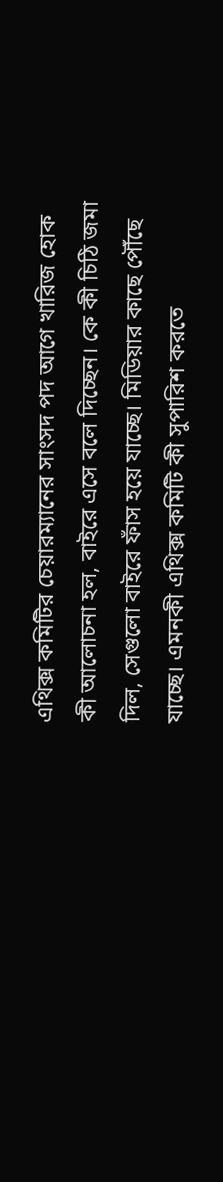এথিক্স কমিটির চেয়ারম্যানের সাংসদ পদ আগে খারিজ হোক
কী আলোচনা হল, বাইরে এসে বলে দিচ্ছেন। কে কী চিঠি জমা দিল, সেগুলো বাইরে ফাঁস হয়ে যাচ্ছে। মিডিয়ার কাছে পৌঁছে যাচ্ছে। এমনকী এথিক্স কমিটি কী সুপারিশ করতে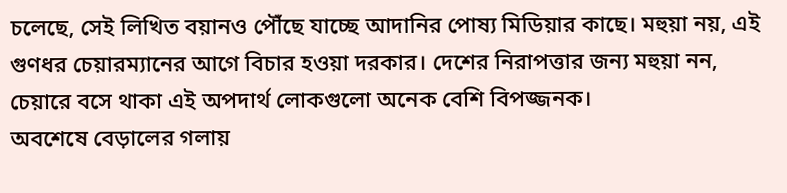চলেছে, সেই লিখিত বয়ানও পৌঁছে যাচ্ছে আদানির পোষ্য মিডিয়ার কাছে। মহুয়া নয়, এই গুণধর চেয়ারম্যানের আগে বিচার হওয়া দরকার। দেশের নিরাপত্তার জন্য মহুয়া নন, চেয়ারে বসে থাকা এই অপদার্থ লোকগুলো অনেক বেশি বিপজ্জনক।
অবশেষে বেড়ালের গলায়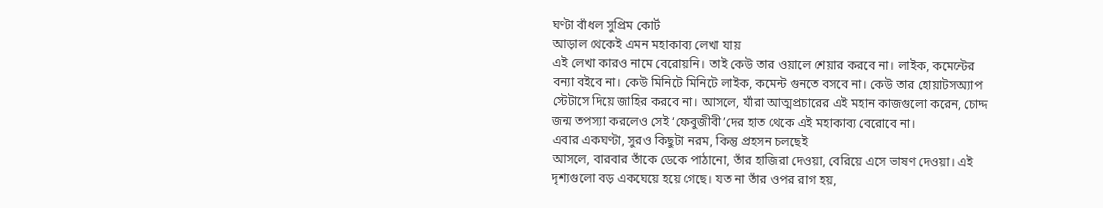ঘণ্টা বাঁধল সুপ্রিম কোর্ট
আড়াল থেকেই এমন মহাকাব্য লেখা যায়
এই লেখা কারও নামে বেরোয়নি। তাই কেউ তার ওয়ালে শেয়ার করবে না। লাইক, কমেন্টের বন্যা বইবে না। কেউ মিনিটে মিনিটে লাইক, কমেন্ট গুনতে বসবে না। কেউ তার হোয়াটসঅ্যাপ স্টেটাসে দিয়ে জাহির করবে না। আসলে, যাঁরা আত্মপ্রচারের এই মহান কাজগুলো করেন, চোদ্দ জন্ম তপস্যা করলেও সেই ‘ফেবুজীবী’দের হাত থেকে এই মহাকাব্য বেরোবে না।
এবার একঘণ্টা, সুরও কিছুটা নরম, কিন্তু প্রহসন চলছেই
আসলে, বারবার তাঁকে ডেকে পাঠানো, তাঁর হাজিরা দেওয়া, বেরিয়ে এসে ভাষণ দেওয়া। এই দৃশ্যগুলো বড় একঘেয়ে হয়ে গেছে। যত না তাঁর ওপর রাগ হয়,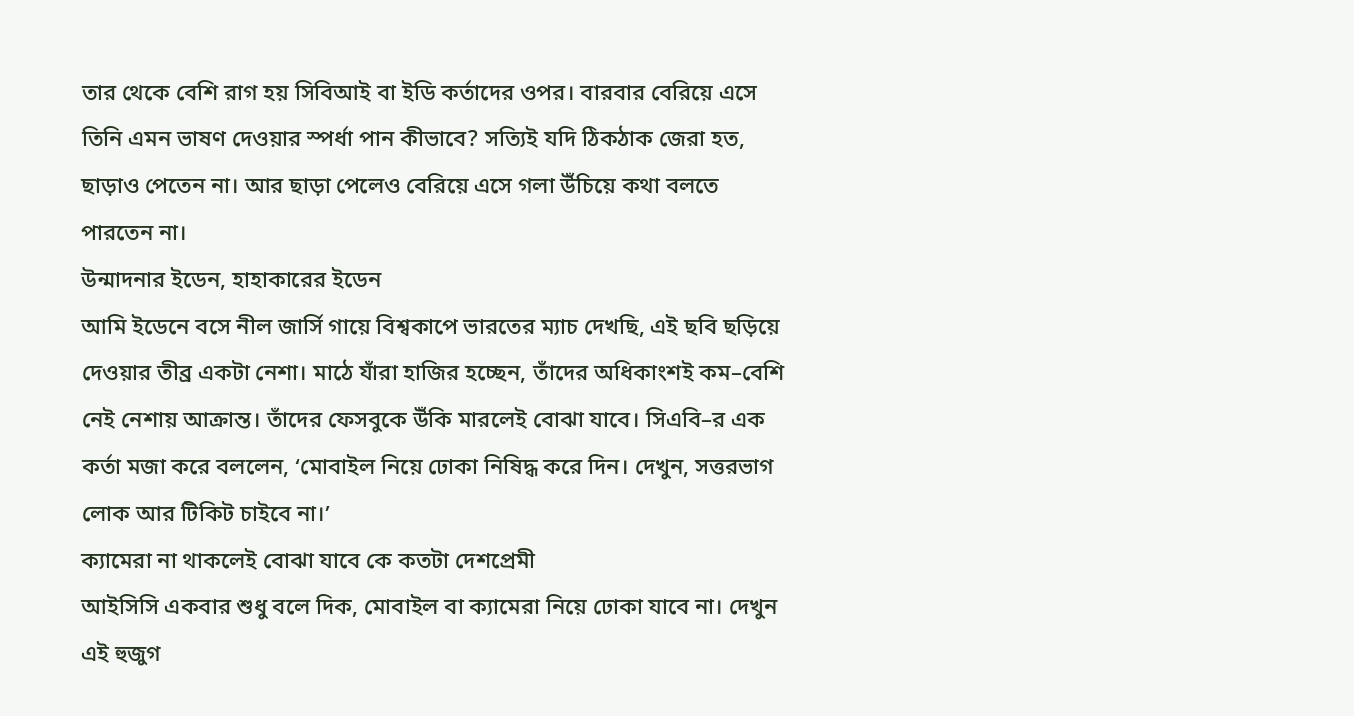তার থেকে বেশি রাগ হয় সিবিআই বা ইডি কর্তাদের ওপর। বারবার বেরিয়ে এসে তিনি এমন ভাষণ দেওয়ার স্পর্ধা পান কীভাবে? সত্যিই যদি ঠিকঠাক জেরা হত, ছাড়াও পেতেন না। আর ছাড়া পেলেও বেরিয়ে এসে গলা উঁচিয়ে কথা বলতে পারতেন না।
উন্মাদনার ইডেন, হাহাকারের ইডেন
আমি ইডেনে বসে নীল জার্সি গায়ে বিশ্বকাপে ভারতের ম্যাচ দেখছি, এই ছবি ছড়িয়ে দেওয়ার তীব্র একটা নেশা। মাঠে যাঁরা হাজির হচ্ছেন, তাঁদের অধিকাংশই কম–বেশি নেই নেশায় আক্রান্ত। তাঁদের ফেসবুকে উঁকি মারলেই বোঝা যাবে। সিএবি–র এক কর্তা মজা করে বললেন, ‘মোবাইল নিয়ে ঢোকা নিষিদ্ধ করে দিন। দেখুন, সত্তরভাগ লোক আর টিকিট চাইবে না।’
ক্যামেরা না থাকলেই বোঝা যাবে কে কতটা দেশপ্রেমী
আইসিসি একবার শুধু বলে দিক, মোবাইল বা ক্যামেরা নিয়ে ঢোকা যাবে না। দেখুন এই হুজুগ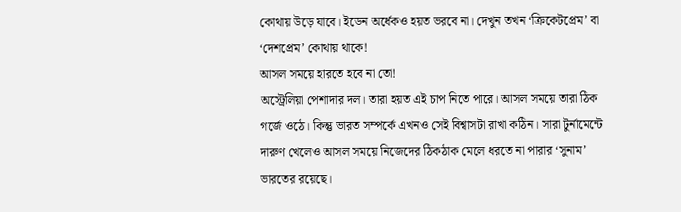কোথায় উড়ে যাবে। ইডেন অর্ধেকও হয়ত ভরবে না। দেখুন তখন ‘ক্রিকেটপ্রেম’ বা ‘দেশপ্রেম’ কোথায় থাকে!
আসল সময়ে হারতে হবে না তো!
অস্ট্রেলিয়া পেশাদার দল। তারা হয়ত এই চাপ নিতে পারে। আসল সময়ে তারা ঠিক গর্জে ওঠে। কিন্তু ভারত সম্পর্কে এখনও সেই বিশ্বাসটা রাখা কঠিন। সারা টুর্নামেন্টে দারুণ খেলেও আসল সময়ে নিজেদের ঠিকঠাক মেলে ধরতে না পারার ‘সুনাম’ ভারতের রয়েছে।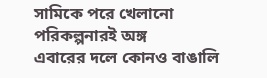সামিকে পরে খেলানো পরিকল্পনারই অঙ্গ
এবারের দলে কোনও বাঙালি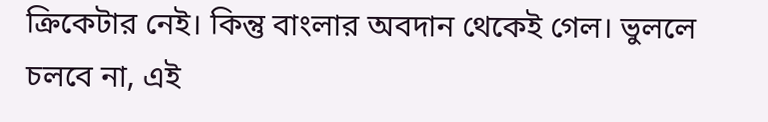ক্রিকেটার নেই। কিন্তু বাংলার অবদান থেকেই গেল। ভুললে চলবে না, এই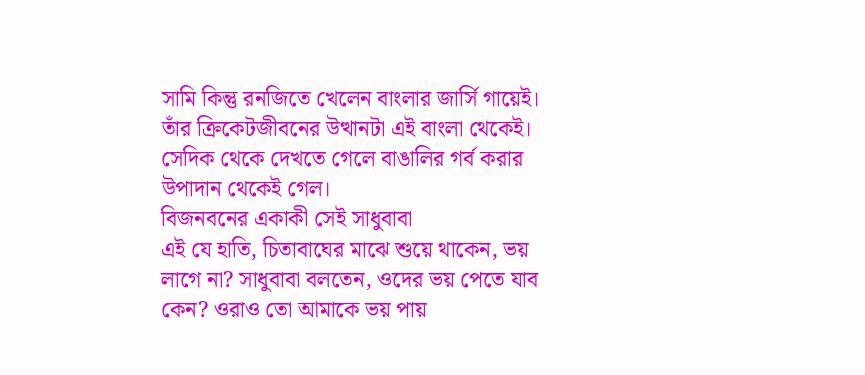সামি কিন্তু রনজিতে খেলেন বাংলার জার্সি গায়েই। তাঁর ক্রিকেটজীবনের উত্থানটা এই বাংলা থেকেই। সেদিক থেকে দেখতে গেলে বাঙালির গর্ব করার উপাদান থেকেই গেল।
বিজনবনের একাকী সেই সাধুবাবা
এই যে হাতি, চিতাবাঘের মাঝে শুয়ে থাকেন, ভয় লাগে না? সাধুবাবা বলতেন, ওদের ভয় পেতে যাব কেন? ওরাও তো আমাকে ভয় পায়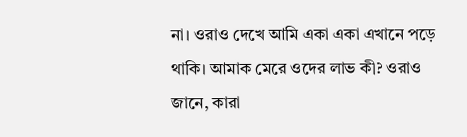না। ওরাও দেখে আমি একা একা এখানে পড়ে থাকি। আমাক মেরে ওদের লাভ কী? ওরাও জানে, কারা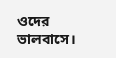ওদের ভালবাসে।